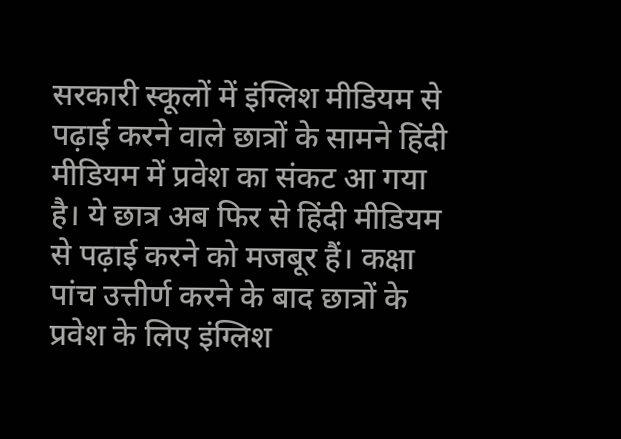सरकारी स्कूलों में इंग्लिश मीडियम से पढ़ाई करने वाले छात्रों के सामने हिंदी मीडियम में प्रवेश का संकट आ गया है। ये छात्र अब फिर से हिंदी मीडियम से पढ़ाई करने को मजबूर हैं। कक्षा पांच उत्तीर्ण करने के बाद छात्रों के प्रवेश के लिए इंग्लिश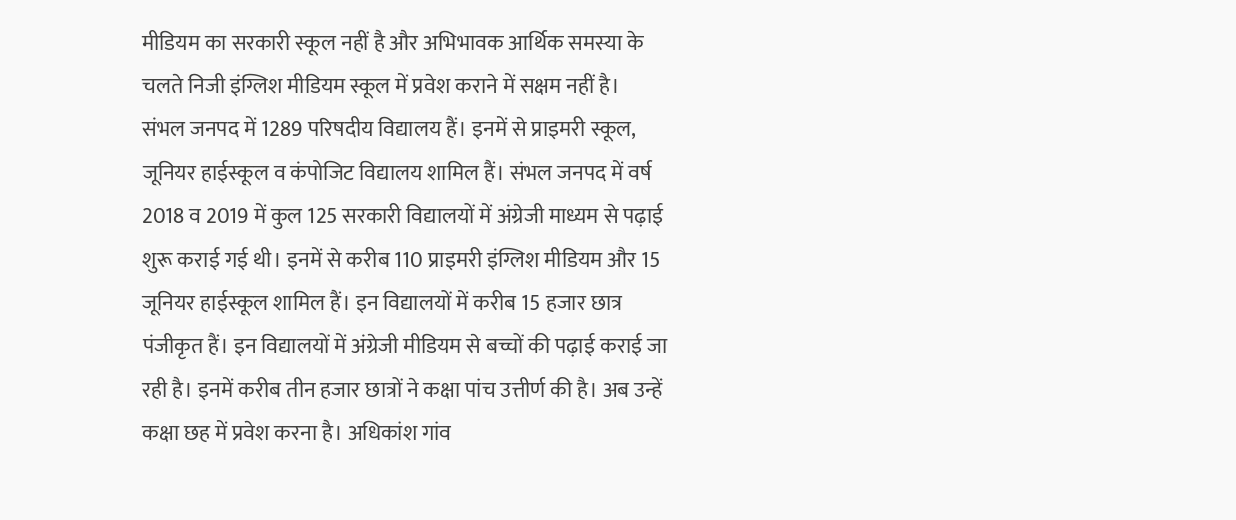मीडियम का सरकारी स्कूल नहीं है और अभिभावक आर्थिक समस्या के चलते निजी इंग्लिश मीडियम स्कूल में प्रवेश कराने में सक्षम नहीं है।
संभल जनपद में 1289 परिषदीय विद्यालय हैं। इनमें से प्राइमरी स्कूल, जूनियर हाईस्कूल व कंपोजिट विद्यालय शामिल हैं। संभल जनपद में वर्ष 2018 व 2019 में कुल 125 सरकारी विद्यालयों में अंग्रेजी माध्यम से पढ़ाई शुरू कराई गई थी। इनमें से करीब 110 प्राइमरी इंग्लिश मीडियम और 15 जूनियर हाईस्कूल शामिल हैं। इन विद्यालयों में करीब 15 हजार छात्र पंजीकृत हैं। इन विद्यालयों में अंग्रेजी मीडियम से बच्चों की पढ़ाई कराई जा रही है। इनमें करीब तीन हजार छात्रों ने कक्षा पांच उत्तीर्ण की है। अब उन्हें कक्षा छह में प्रवेश करना है। अधिकांश गांव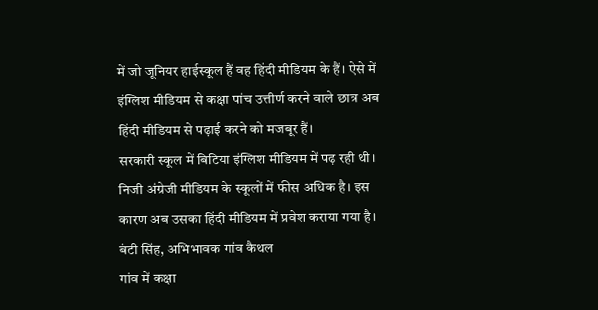में जो जूनियर हाईस्कूल हैं वह हिंदी मीडियम के हैं। ऐसे में इंग्लिश मीडियम से कक्षा पांच उत्तीर्ण करने वाले छात्र अब हिंदी मीडियम से पढ़ाई करने को मजबूर हैं।
सरकारी स्कूल में बिटिया इंग्लिश मीडियम में पढ़ रही थी। निजी अंग्रेजी मीडियम के स्कूलों में फीस अधिक है। इस कारण अब उसका हिंदी मीडियम में प्रवेश कराया गया है।
बंटी सिंह, अभिभावक गांव कैथल
गांव में कक्षा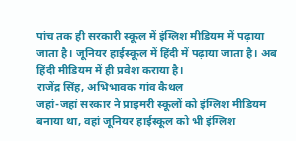पांच तक ही सरकारी स्कूल में इंग्लिश मीडियम में पढ़ाया जाता है। जूनियर हाईस्कूल में हिंदी में पढ़ाया जाता है। अब हिंदी मीडियम में ही प्रवेश कराया है।
राजेंद्र सिंह, अभिभावक गांव कैथल
जहां-जहां सरकार ने प्राइमरी स्कूलों को इंग्लिश मीडियम बनाया था, वहां जूनियर हाईस्कूल को भी इंग्लिश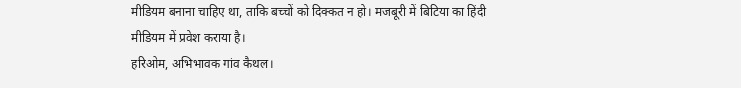मीडियम बनाना चाहिए था, ताकि बच्चों को दिक्कत न हो। मजबूरी में बिटिया का हिंदी मीडियम में प्रवेश कराया है।
हरिओम, अभिभावक गांव कैथल।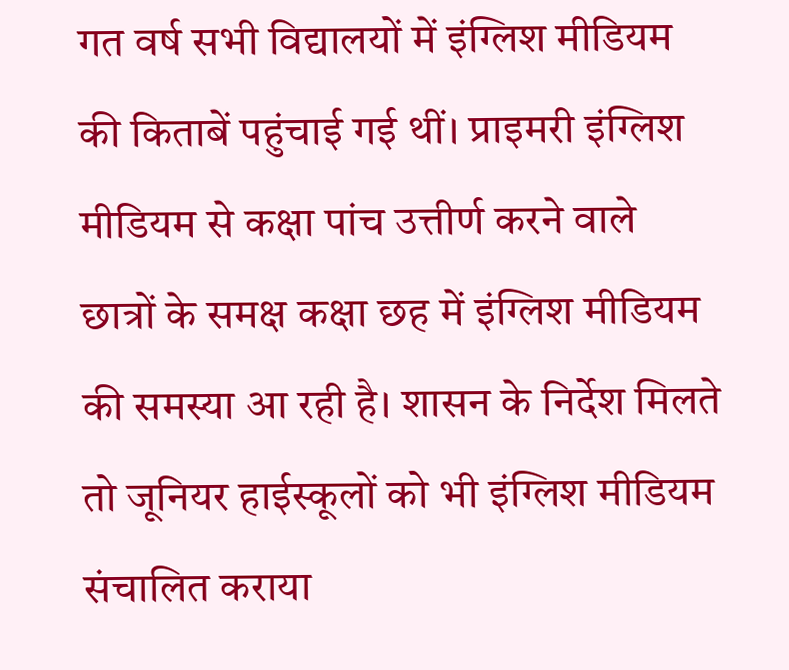गत वर्ष सभी विद्यालयों में इंग्लिश मीडियम की किताबें पहुंचाई गई थीं। प्राइमरी इंग्लिश मीडियम से कक्षा पांच उत्तीर्ण करने वाले छात्रों के समक्ष कक्षा छह में इंग्लिश मीडियम की समस्या आ रही है। शासन के निर्देश मिलते तो जूनियर हाईस्कूलों को भी इंग्लिश मीडियम संचालित कराया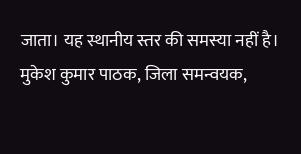जाता। यह स्थानीय स्तर की समस्या नहीं है।
मुकेश कुमार पाठक, जिला समन्वयक,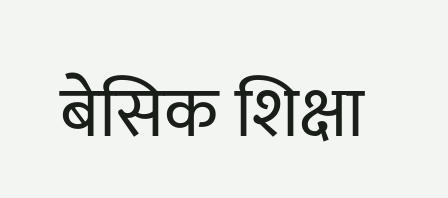बेसिक शिक्षा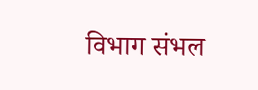विभाग संभल